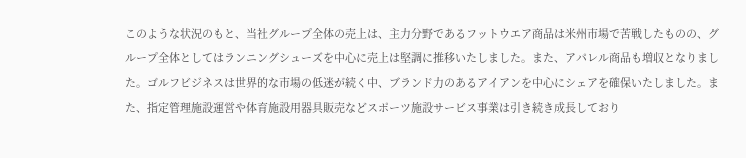このような状況のもと、当社グループ全体の売上は、主力分野であるフットウエア商品は米州市場で苦戦したものの、グループ全体としてはランニングシューズを中心に売上は堅調に推移いたしました。また、アパレル商品も増収となりました。ゴルフビジネスは世界的な市場の低迷が続く中、ブランド力のあるアイアンを中心にシェアを確保いたしました。また、指定管理施設運営や体育施設用器具販売などスポーツ施設サービス事業は引き続き成長しており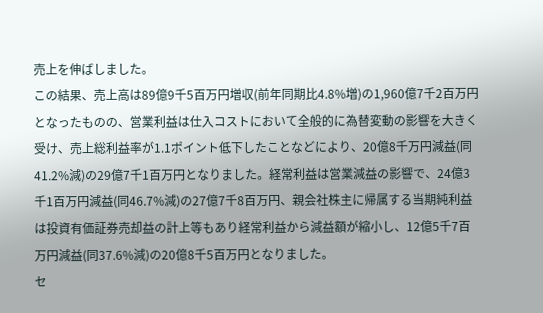売上を伸ばしました。
この結果、売上高は89億9千5百万円増収(前年同期比4.8%増)の1,960億7千2百万円となったものの、営業利益は仕入コストにおいて全般的に為替変動の影響を大きく受け、売上総利益率が1.1ポイント低下したことなどにより、20億8千万円減益(同41.2%減)の29億7千1百万円となりました。経常利益は営業減益の影響で、24億3千1百万円減益(同46.7%減)の27億7千8百万円、親会社株主に帰属する当期純利益は投資有価証券売却益の計上等もあり経常利益から減益額が縮小し、12億5千7百万円減益(同37.6%減)の20億8千5百万円となりました。
セ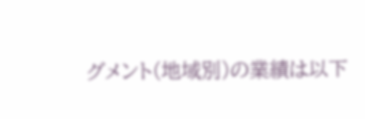グメント(地域別)の業績は以下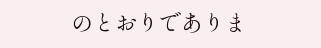のとおりでありま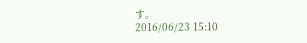す。
2016/06/23 15:10